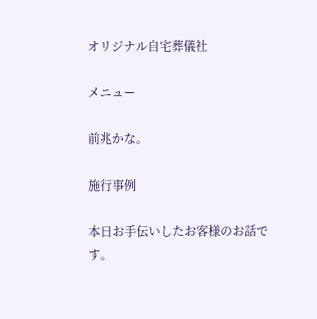オリジナル自宅葬儀社

メニュー

前兆かな。

施行事例

本日お手伝いしたお客様のお話です。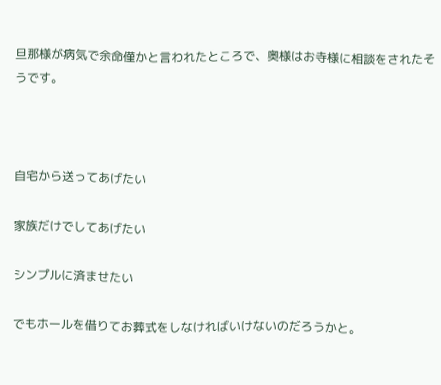旦那様が病気で余命僅かと言われたところで、奥様はお寺様に相談をされたそうです。



自宅から送ってあげたい

家族だけでしてあげたい

シンプルに済ませたい

でもホールを借りてお葬式をしなければいけないのだろうかと。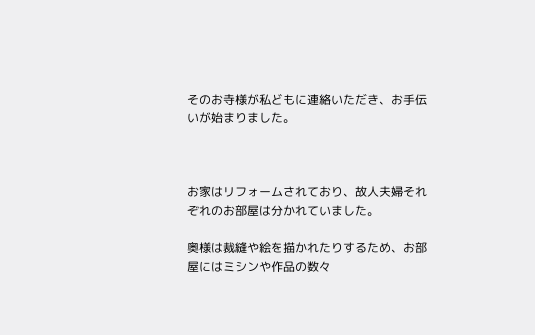そのお寺様が私どもに連絡いただき、お手伝いが始まりました。



お家はリフォームされており、故人夫婦それぞれのお部屋は分かれていました。

奥様は裁縫や絵を描かれたりするため、お部屋にはミシンや作品の数々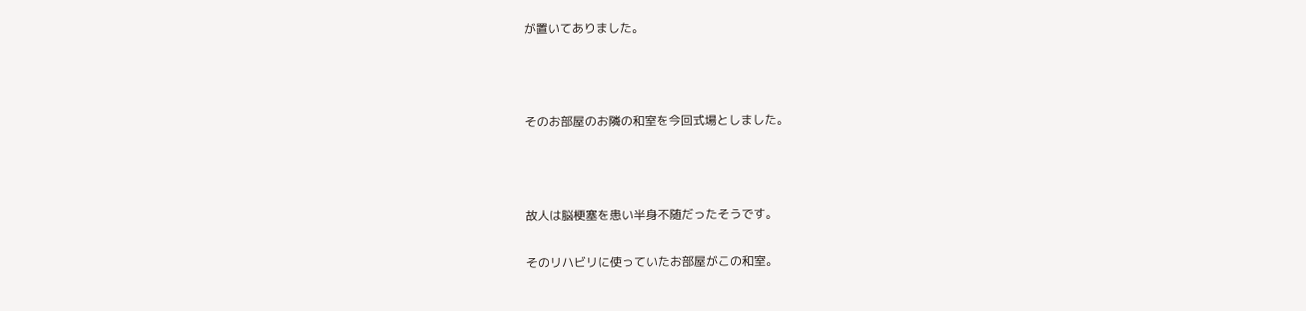が置いてありました。



そのお部屋のお隣の和室を今回式場としました。



故人は脳梗塞を患い半身不随だったそうです。

そのリハビリに使っていたお部屋がこの和室。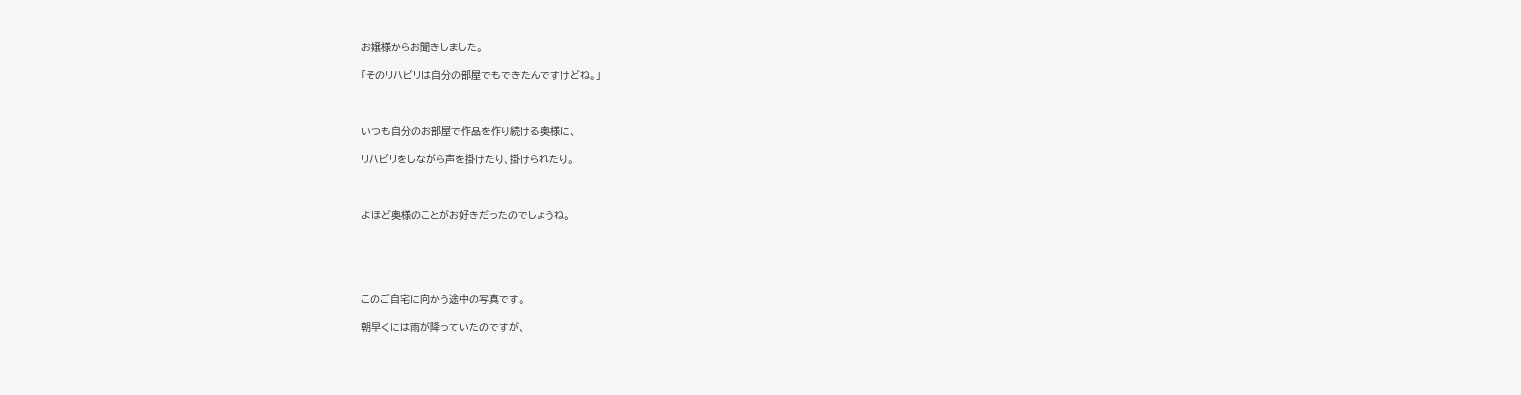お嬢様からお聞きしました。

「そのリハビリは自分の部屋でもできたんですけどね。」



いつも自分のお部屋で作品を作り続ける奥様に、

リハビリをしながら声を掛けたり、掛けられたり。



よほど奥様のことがお好きだったのでしょうね。





このご自宅に向かう途中の写真です。

朝早くには雨が降っていたのですが、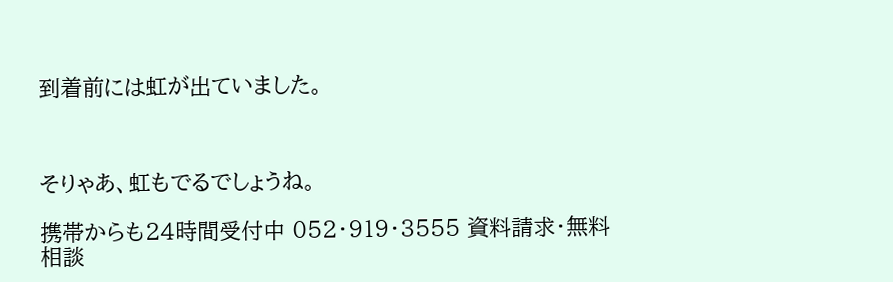到着前には虹が出ていました。



そりゃあ、虹もでるでしょうね。

携帯からも24時間受付中 052・919・3555 資料請求・無料相談